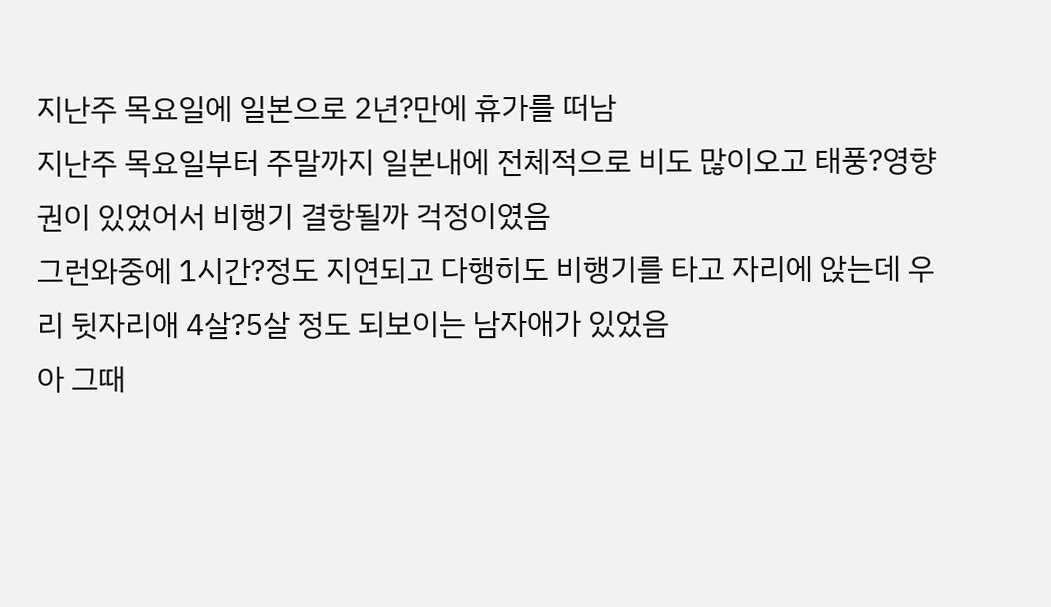지난주 목요일에 일본으로 2년?만에 휴가를 떠남
지난주 목요일부터 주말까지 일본내에 전체적으로 비도 많이오고 태풍?영향권이 있었어서 비행기 결항될까 걱정이였음
그런와중에 1시간?정도 지연되고 다행히도 비행기를 타고 자리에 앉는데 우리 뒷자리애 4살?5살 정도 되보이는 남자애가 있었음
아 그때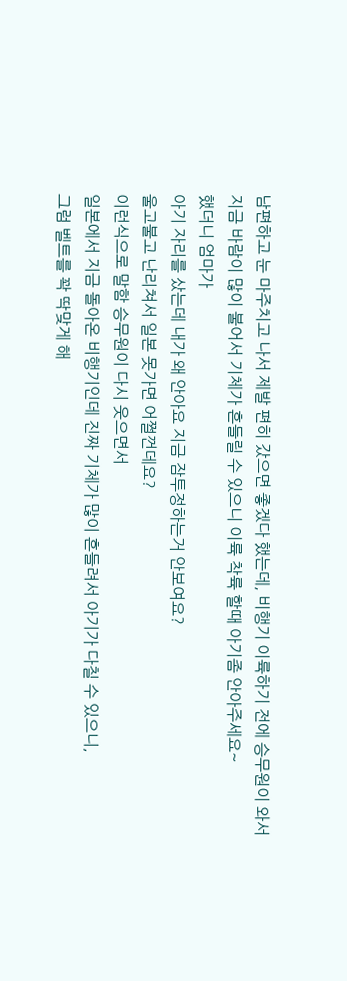남편하고 눈 마주치고 나서 제발 편히 갔으면 좋겠다 했는데, 비행기 이륙하기 전에 승무원이 와서
지금 바람이 많이 불어서 기체가 흔들릴 수 있으니 이륙 착륙 할때 아기좀 안아주세요~
했더니 엄마가
아기 자리를 샀는데 내가 왜 안아요 지금 잠투정하는거 안보여요?
울고불고 난리쳐서 일본 못가면 어쩔껀데요?
이런식으로 말함 승무원이 다시 웃으면서
일본에서 지금 돌아온 비행기인데 진짜 기체가 많이 흔들려서 아기가 다칠 수 있으니,
그럼 벨트를 꽉 딱맞게 해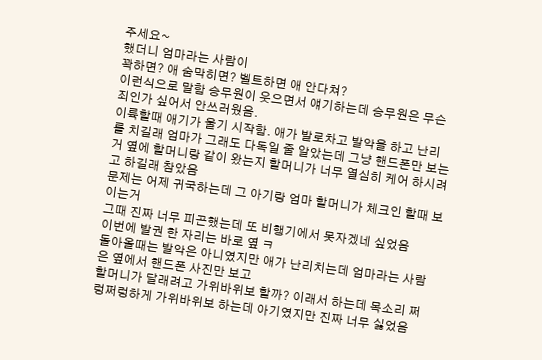주세요~
했더니 엄마라는 사람이
꽉하면? 애 숨막히면? 벨트하면 애 안다쳐?
이런식으로 말함 승무원이 웃으면서 얘기하는데 승무원은 무슨 죄인가 싶어서 안쓰러웠음.
이륙할때 애기가 울기 시작함. 애가 발로차고 발악을 하고 난리를 치길래 엄마가 그래도 다독일 줄 알았는데 그냥 핸드폰만 보는거 옆에 할머니랑 같이 왔는지 할머니가 너무 열심히 케어 하시려고 하길래 참았음
문제는 어제 귀국하는데 그 아기랑 엄마 할머니가 체크인 할때 보이는거
그때 진짜 너무 피곤했는데 또 비행기에서 못자겠네 싶었음
이번에 발권 한 자리는 바로 옆 ㅋ
돌아올때는 발악은 아니였지만 애가 난리치는데 엄마라는 사람은 옆에서 핸드폰 사진만 보고
할머니가 달래려고 가위바위보 할까? 이래서 하는데 목소리 쩌렁쩌렁하게 가위바위보 하는데 아기였지만 진짜 너무 싫었음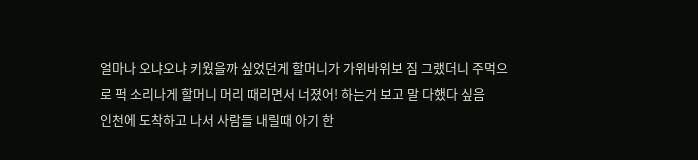얼마나 오냐오냐 키웠을까 싶었던게 할머니가 가위바위보 짐 그랬더니 주먹으로 퍽 소리나게 할머니 머리 때리면서 너졌어! 하는거 보고 말 다했다 싶음
인천에 도착하고 나서 사람들 내릴때 아기 한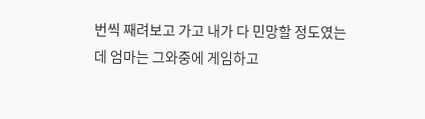번씩 째려보고 가고 내가 다 민망할 정도였는데 엄마는 그와중에 게임하고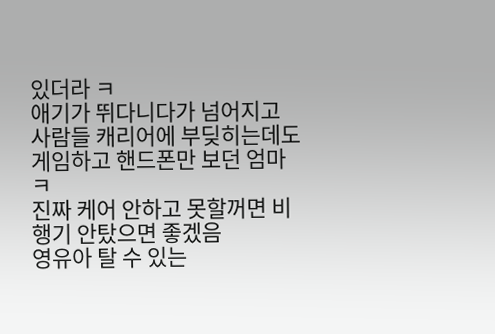있더라 ㅋ
애기가 뛰다니다가 넘어지고 사람들 캐리어에 부딪히는데도 게임하고 핸드폰만 보던 엄마 ㅋ
진짜 케어 안하고 못할꺼면 비행기 안탔으면 좋겠음
영유아 탈 수 있는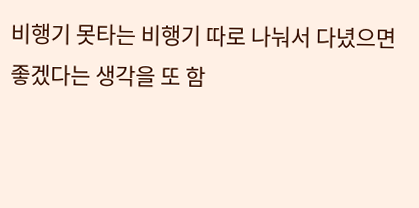비행기 못타는 비행기 따로 나눠서 다녔으면 좋겠다는 생각을 또 함